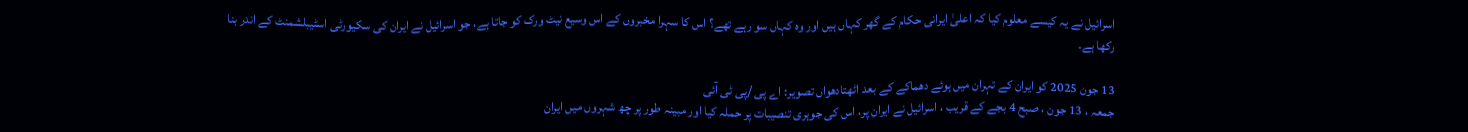اسرائیل نے یہ کیسے معلوم کیا کہ اعلیٰ ایرانی حکام کے گھر کہاں ہیں اور وہ کہاں سو رہے تھے؟ اس کا سہرا مخبروں کے اس وسیع نیٹ ورک کو جاتا ہے، جو اسرائیل نے ایران کی سکیورٹی اسٹیبلشمنٹ کے اندر بنا رکھا ہے۔

13 جون 2025 کو ایران کے تہران میں ہوئے دھماکے کے بعد اٹھتادھواں تصویر: اے پی /پی ٹی آئی
جمعہ ، 13 جون ، صبح 4 بجے کے قریب ، اسرائیل نے ایران پر، اس کی جوہری تنصیبات پر حملہ کیا اور مبینہ طور پر چھ شہروں میں ایران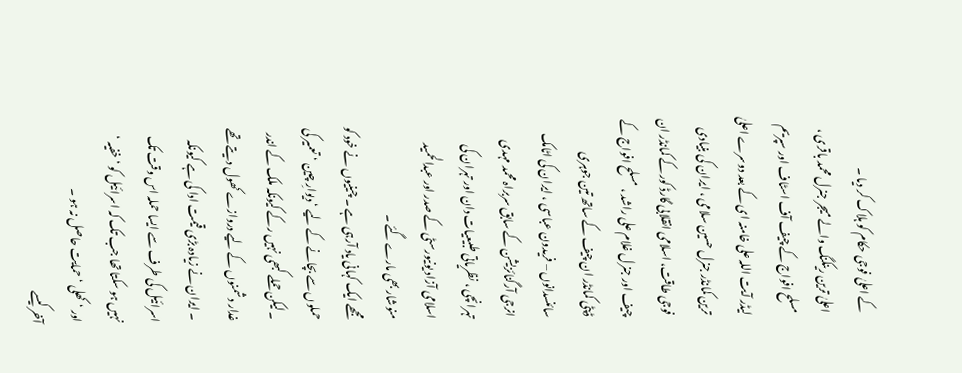کے اعلیٰ فوجی حکام کو ہلاک کر دیا ۔
اعلیٰ ترین رینکنگ والے میجر جنرل محمد باقری ، مسلح افواج کے چیف آف اسٹاف اور سپریم لیڈر آیت اللہ علی خامنہ ای کے بعد دوسرے اعلیٰ ترین کمانڈر جنرل حسین سلامی ، ایران کی بنیادی فوجی طاقت، اسلامی انقلابی گارڈ کور کے کمانڈر ان چیف اور جنرل غلام علی راشد ، مسلح افواج کے ڈپٹی کمانڈر ان چیف کے ساتھ تین جوہری سائنسدانوں – فریدون عباسی ، ایران کی اٹامک انرجی آرگنائزیشن کے سابق سربراہ محمد مہدی تہرانچی ، نظریاتی طبیعیات دان اور تہران کی اسلامی آزاد یونیورسٹی کے صدر اور عبدالحمید منوشار بھی مارے گئے ۔
مجھے ایک کہانی یاد آرہی ہے ۔ چینیوں نے خود کو حملوں سے بچانے کے لیے ‘ دیوارِ چین ‘ تعمیر کی ۔ لیکن حملے کبھی نہیں رکے کیونکہ ملک کے اندر غدار دشمنوں کے لیے دروازے کھول دیتے تھے ۔ ایران نے زیادہ بڑی قیمت ادا کی ہے کیونکہ اسرائیل کی طرف سے ایسا حملہ اس وقت تک نہیں ہو سکتا تھا جب تک کہ اسرائیل کو ‘ خفیہ ‘ اور ‘ کھلی ‘ حمایت حاصل نہ ہو ۔
آخر کیسے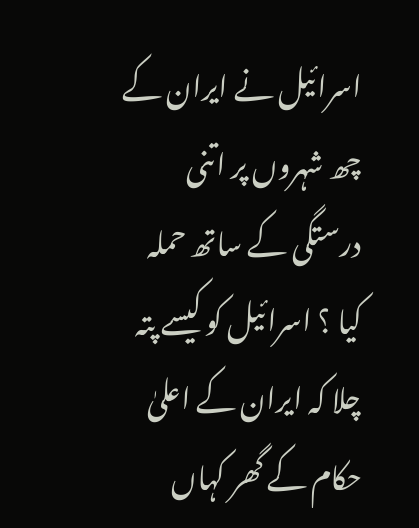اسرائیل نے ایران کے چھ شہروں پر اتنی درستگی کے ساتھ حملہ کیا ؟ اسرائیل کو کیسے پتہ چلا کہ ایران کے اعلیٰ حکام کے گھر کہاں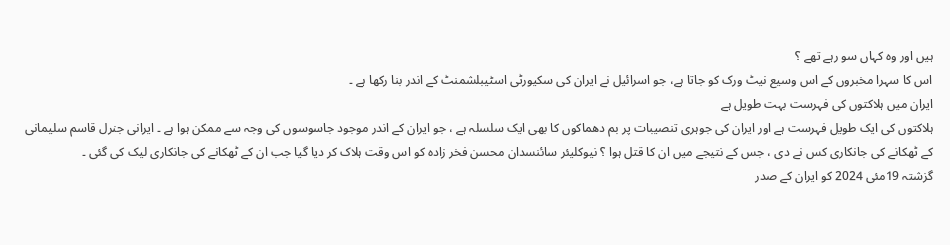ہیں اور وہ کہاں سو رہے تھے ؟
اس کا سہرا مخبروں کے اس وسیع نیٹ ورک کو جاتا ہے، جو اسرائیل نے ایران کی سکیورٹی اسٹیبلشمنٹ کے اندر بنا رکھا ہے ۔
ایران میں ہلاکتوں کی فہرست بہت طویل ہے
ہلاکتوں کی ایک طویل فہرست ہے اور ایران کی جوہری تنصیبات پر بم دھماکوں کا بھی ایک سلسلہ ہے ، جو ایران کے اندر موجود جاسوسوں کی وجہ سے ممکن ہوا ہے ۔ ایرانی جنرل قاسم سلیمانی کے ٹھکانے کی جانکاری کس نے دی ، جس کے نتیجے میں ان کا قتل ہوا ؟ نیوکلیئر سائنسدان محسن فخر زادہ کو اس وقت ہلاک کر دیا گیا جب ان کے ٹھکانے کی جانکاری لیک کی گئی ۔
گزشتہ 19مئی 2024 کو ایران کے صدر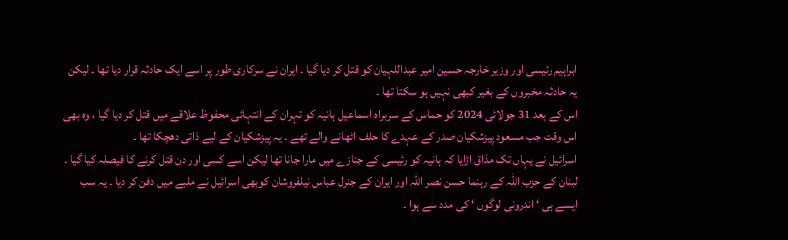ابراہیم رئیسی اور وزیر خارجہ حسین امیر عبداللہیان کو قتل کر دیا گیا ۔ ایران نے سرکاری طور پر اسے ایک حادثہ قرار دیا تھا ۔ لیکن یہ حادثہ مخبروں کے بغیر کبھی نہیں ہو سکتا تھا ۔
اس کے بعد 31 جولائی 2024 کو حماس کے سربراہ اسماعیل ہانیہ کو تہران کے انتہائی محفوظ علاقے میں قتل کر دیا گیا ، وہ بھی اس وقت جب مسعود پیزشکیان صدر کے عہدے کا حلف اٹھانے والے تھے ۔ یہ پیزشکیان کے لیے ذاتی دھچکا تھا ۔
اسرائیل نے یہاں تک مذاق اڑایا کہ ہانیہ کو رئیسی کے جنازے میں مارا جانا تھا لیکن اسے کسی اور دن قتل کرنے کا فیصلہ کیا گیا ۔ لبنان کے حزب اللہ کے رہنما حسن نصر اللہ اور ایران کے جنرل عباس نیلفروشان کوبھی اسرائیل نے ملبے میں دفن کر دیا ۔ یہ سب ایسے ہی ‘ اندرونی لوگوں ‘ کی مدد سے ہوا ۔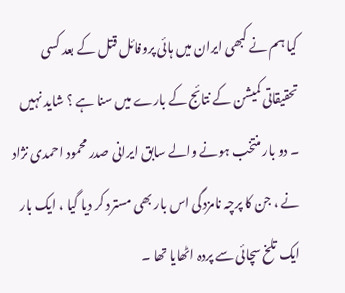کیا ہم نے کبھی ایران میں ہائی پروفائل قتل کے بعد کسی تحقیقاتی کمیشن کے نتائج کے بارے میں سنا ہے ؟ شاید نہیں ۔ دو بار منتخب ہونے والے سابق ایرانی صدر محمود احمدی نژاد نے ، جن کا پرچہ نامزدگی اس بار بھی مسترد کر دیا گیا ، ایک بار ایک تلخ سچائی سے پردہ اٹھایا تھا ۔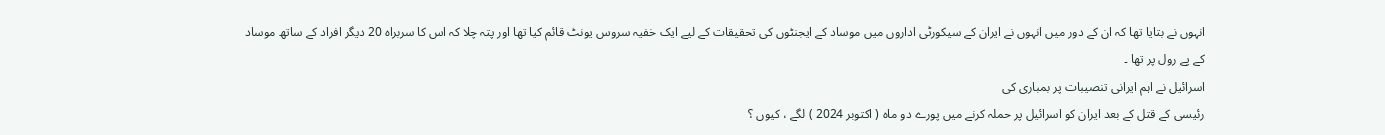انہوں نے بتایا تھا کہ ان کے دور میں انہوں نے ایران کے سیکورٹی اداروں میں موساد کے ایجنٹوں کی تحقیقات کے لیے ایک خفیہ سروس یونٹ قائم کیا تھا اور پتہ چلا کہ اس کا سربراہ 20 دیگر افراد کے ساتھ موساد کے پے رول پر تھا ۔
اسرائیل نے اہم ایرانی تنصیبات پر بمباری کی
رئیسی کے قتل کے بعد ایران کو اسرائیل پر حملہ کرنے میں پورے دو ماہ ( اکتوبر 2024 ) لگے ، کیوں ؟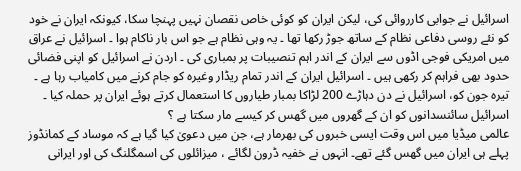اسرائیل نے جوابی کارروائی کی، لیکن ایران کو کوئی خاص نقصان نہیں پہنچا سکا، کیونکہ ایران نے خود کو نئے روسی دفاعی نظام کے ساتھ جوڑ رکھا تھا ۔ یہ وہی نظام ہے جو اس بار ناکام ہوا ۔ اسرائیل نے عراق میں امریکی فوجی اڈوں سے ایران کے اندر اہم تنصیبات پر بمباری کی ۔ اردن نے اسرائیل کو اپنی فضائی حدود بھی فراہم کر رکھی ہیں ۔ اسرائیل ایران کے اندر تمام ریڈار وغیرہ کو جام کرنے میں کامیاب رہا ہے ۔
تیرہ جون کو، اسرائیل نے دن دہاڑے 200 لڑاکا بمبار طیاروں کا استعمال کرتے ہوئے ایران پر حملہ کیا ۔ اسرائیل سائنسدانوں کو ان کے گھروں میں گھس کر کیسے مار سکتا ہے ؟
عالمی میڈیا میں اس وقت ایسی خبروں کی بھرمار ہے، جن میں دعویٰ کیا گیا ہے کہ موساد کے کمانڈوز پہلے ہی ایران میں گھس گئے تھے۔ انہوں نے خفیہ ڈرون لگائے ، میزائلوں کی اسمگلنگ کی اور ایرانی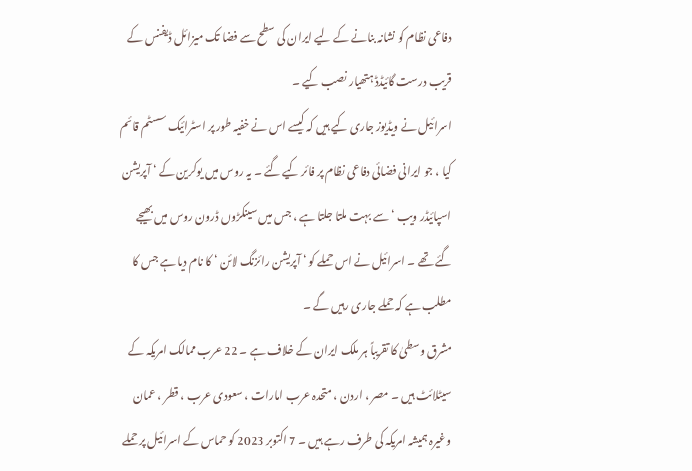دفاعی نظام کو نشانہ بنانے کے لیے ایران کی سطح سے فضا تک میزائل ڈیفنس کے قریب درست گائیڈڈ ہتھیار نصب کیے ۔
اسرائیل نے ویڈیوز جاری کیے ہیں کہ کیسے اس نے خفیہ طور پر اسٹرائیک سسٹم قائم کیا ، جو ایرانی فضائی دفاعی نظام پر فائر کیے گئے ۔ یہ روس میں یوکرین کے ‘ آپریشن اسپائیڈر ویب ‘ سے بہت ملتا جلتا ہے ، جس میں سینکڑوں ڈرون روس میں بھیجے گئے تھے ۔ اسرائیل نے اس حملے کو ‘ آپریشن رائزنگ لائن ‘ کا نام دیا ہے جس کا مطلب ہے کہ حملے جاری رہیں گے ۔
مشرق وسطیٰ کا تقریباً ہر ملک ایران کے خلاف ہے ۔ 22 عرب ممالک امریکہ کے سیٹلائٹ ہیں ۔ مصر ، اردن ، متحدہ عرب امارات ، سعودی عرب ، قطر ، عمان وغیرہ ہمیشہ امریکہ کی طرف رہے ہیں ۔ 7 اکتوبر 2023 کو حماس کے اسرائیل پر حملے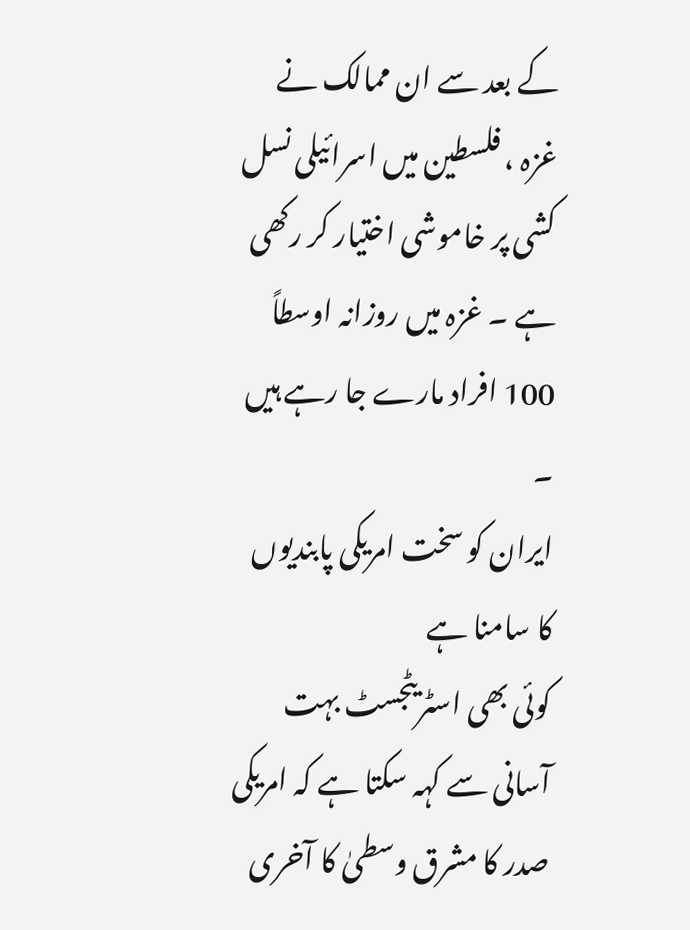کے بعد سے ان ممالک نے غزہ ، فلسطین میں اسرائیلی نسل کشی پر خاموشی اختیار کر رکھی ہے ۔ غزہ میں روزانہ اوسطاً 100 افراد مارے جا رہے ہیں ۔
ایران کو سخت امریکی پابندیوں کا سامنا ہے
کوئی بھی اسٹریٹجسٹ بہت آسانی سے کہہ سکتا ہے کہ امریکی صدر کا مشرق وسطیٰ کا آخری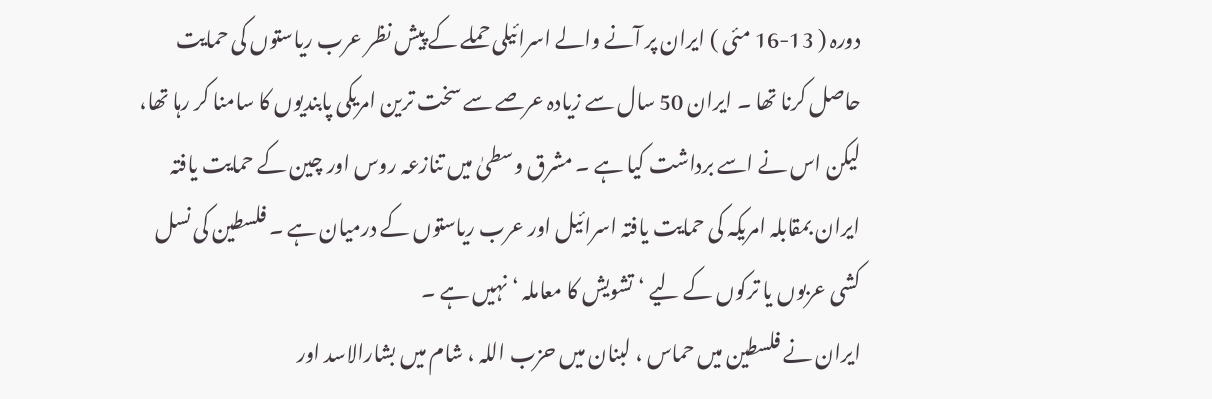دورہ ( 13-16 مئی ) ایران پر آنے والے اسرائیلی حملے کے پیش نظر عرب ریاستوں کی حمایت حاصل کرنا تھا ۔ ایران 50 سال سے زیادہ عرصے سے سخت ترین امریکی پابندیوں کا سامنا کر رہا تھا، لیکن اس نے اسے برداشت کیا ہے ۔ مشرق وسطیٰ میں تنازعہ روس اور چین کے حمایت یافتہ ایران بمقابلہ امریکہ کی حمایت یافتہ اسرائیل اور عرب ریاستوں کے درمیان ہے ۔ فلسطین کی نسل کشی عربوں یا ترکوں کے لیے ‘ تشویش کا معاملہ ‘ نہیں ہے ۔
ایران نے فلسطین میں حماس ، لبنان میں حزب اللہ ، شام میں بشارالاسد اور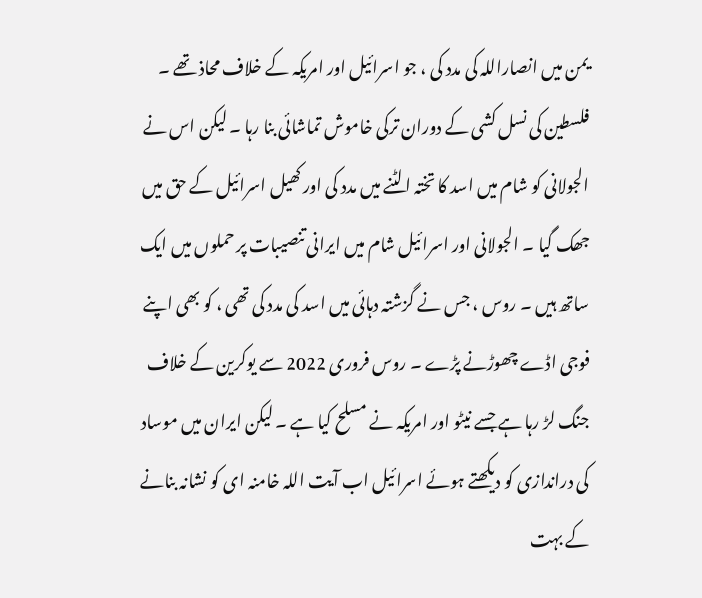یمن میں انصاراللہ کی مدد کی ، جو اسرائیل اور امریکہ کے خلاف محاذ تھے ۔ فلسطین کی نسل کشی کے دوران ترکی خاموش تماشائی بنا رہا ۔ لیکن اس نے الجولانی کو شام میں اسد کا تختہ الٹنے میں مدد کی اور کھیل اسرائیل کے حق میں جھک گیا ۔ الجولانی اور اسرائیل شام میں ایرانی تنصیبات پر حملوں میں ایک ساتھ ہیں ۔ روس ، جس نے گزشتہ دہائی میں اسد کی مدد کی تھی ، کو بھی اپنے فوجی اڈے چھوڑنے پڑے ۔ روس فروری 2022 سے یوکرین کے خلاف جنگ لڑ رہا ہے جسے نیٹو اور امریکہ نے مسلح کیا ہے ۔ لیکن ایران میں موساد کی دراندازی کو دیکھتے ہوئے اسرائیل اب آیت اللہ خامنہ ای کو نشانہ بنانے کے بہت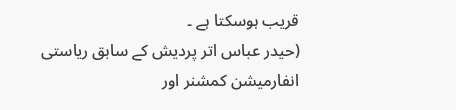قریب ہوسکتا ہے ۔
(حیدر عباس اتر پردیش کے سابق ریاستی انفارمیشن کمشنر اور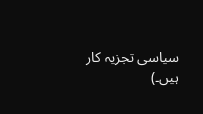سیاسی تجزیہ کار ہیں۔)